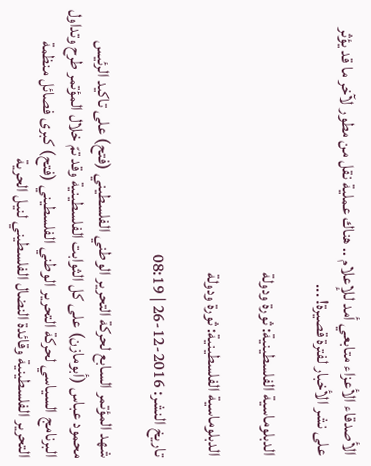الأصدقاء الأعزاء متابعي أمد للإعلام .. هناك عملية نقل من مطور لآخر ما قد يؤثر على نشر الأخبار لفترة قصيرة! ...

الدبلوماسية الفلسطينية: ثورة ودولة

الدبلوماسية الفلسطينية: ثورة ودولة

تاريخ النشر: 2016-12-26 | 08:19

شهد المؤتمر السابع لحركة التحرير الوطني الفلسطيني (فتح) على تاكيد الرئيس محمود عباس (أبومازن) على كل الثوابت الفلسطينية وقد تمّ خلال المؤتمر طرح وتداول البرنامج السياسي لحركة التحرير الوطني الفلسطيني (فتح) كبرى فصائل منظمة التحرير الفلسطينية وقائدة النضال الفلسطيني لنيل الحرية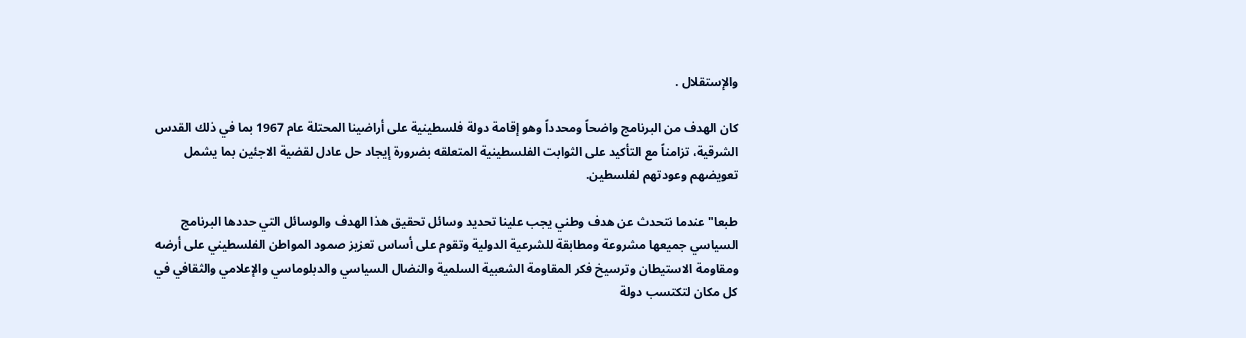والإستقلال .

كان الهدف من البرنامج واضحاً ومحدداً وهو إقامة دولة فلسطينية على أراضينا المحتلة عام 1967 بما في ذلك القدس الشرقية، تزامناً مع التأكيد على الثوابت الفلسطينية المتعلقه بضرورة إيجاد حل عادل لقضية الاجئين بما يشمل تعويضهم وعودتهم لفلسطين.

طبعا" عندما نتحدث عن هدف وطني يجب علينا تحديد وسائل تحقيق هذا الهدف والوسائل التي حددها البرنامج السياسي جميعها مشروعة ومطابقة للشرعية الدولية وتقوم على أساس تعزيز صمود المواطن الفلسطيني على أرضه ومقاومة الاستيطان وترسيخ فكر المقاومة الشعبية السلمية والنضال السياسي والدبلوماسي والإعلامي والثقافي في كل مكان لتكتسب دولة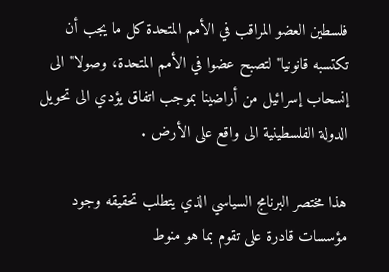فلسطين العضو المراقب في الأمم المتحدة كل ما يجب أن تكتسبه قانونيا" لتصبح عضوا في الأمم المتحدة، وصولا" الى إنسحاب إسرائيل من أراضينا بموجب اتفاق يؤدي الى تحويل الدولة الفلسطينية الى واقع على الأرض .

هذا مختصر البرنامج السياسي الذي يتطلب تحقيقه وجود مؤسسات قادرة على تقوم بما هو منوط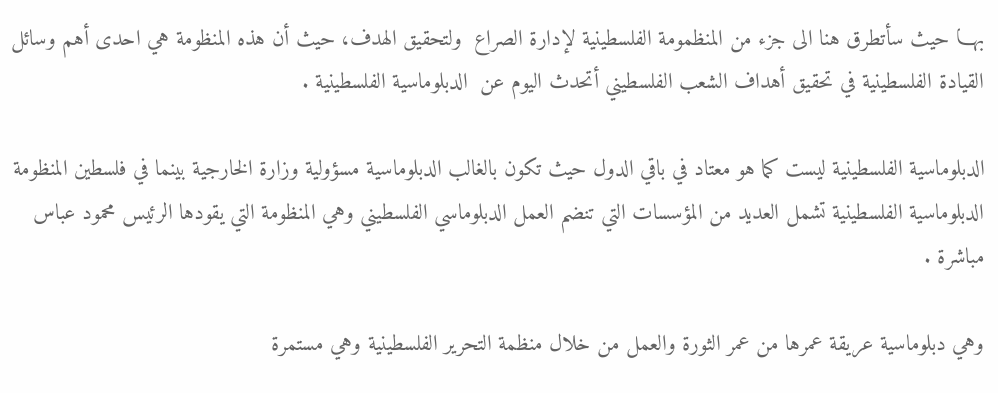بهـــا حيث سأتطرق هنا الى جزء من المنظمومة الفلسطينية لإدارة الصراع  ولتحقيق الهدف، حيث أن هذه المنظومة هي احدى أهم وسائل القيادة الفلسطينية في تحقيق أهداف الشعب الفلسطيني أتحدث اليوم عن  الدبلوماسية الفلسطينية .

الدبلوماسية الفلسطينية ليست كما هو معتاد في باقي الدول حيث تكون بالغالب الدبلوماسية مسؤولية وزارة الخارجية بينما في فلسطين المنظومة الدبلوماسية الفلسطينية تشمل العديد من المؤسسات التي تنضم العمل الدبلوماسي الفلسطيني وهي المنظومة التي يقودها الرئيس محمود عباس مباشرة .

وهي دبلوماسية عريقة عمرها من عمر الثورة والعمل من خلال منظمة التحرير الفلسطينية وهي مستمرة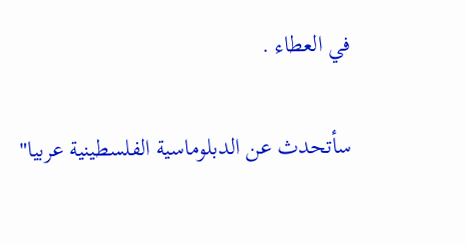في العطاء .

سأتحدث عن الدبلوماسية الفلسطينية عربيا"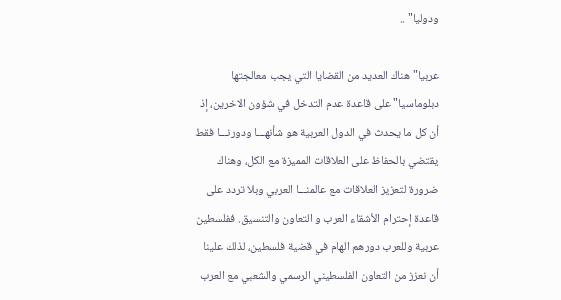ودوليا" ..

عربيا" هناك العديد من القضايا التي يجب معالجتها دبلوماسيا" على قاعدة عدم التدخل في شؤون الاخرين، إذ أن كل ما يحدث في الدول العربية هو شأنهـــا ودورنـــا فقط يقتضي بالحفاظ على العلاقات المميزة مع الكل، وهناك ضرورة لتعزيز العلاقات مع عالمنـــا العربي وبلا تردد على قاعدة إحترام الأشقاء العرب و التعاون والتنسيق. ففلسطين عربية وللعرب دورهم الهام في قضية فلسطين، لذلك علينا أن نعزز من التعاون الفلسطيني الرسمي والشعبي مع العرب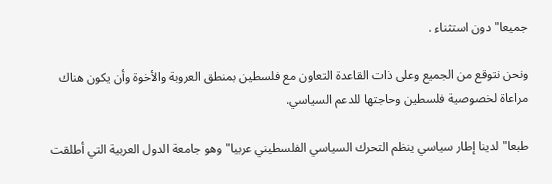جميعا" دون استثناء .

ونحن نتوقع من الجميع وعلى ذات القاعدة التعاون مع فلسطين بمنطق العروبة والأخوة وأن يكون هناك مراعاة لخصوصية فلسطين وحاجتها للدعم السياسي.

طبعا" لدينا إطار سياسي ينظم التحرك السياسي الفلسطيني عربيا" وهو جامعة الدول العربية التي أطلقت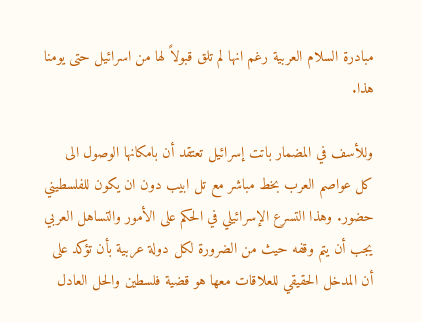مبادرة السلام العربية رغم انها لم تلق قبولاً لها من اسرائيل حتى يومنا هذا.

وللأسف في المضمار باتت إسرائيل تعتقد أن بامكانها الوصول الى كل عواصم العرب بخط مباشر مع تل ابيب دون ان يكون للفلسطيني حضور. وهذا التسرع الإسرائيلي في الحكم على الأمور والتساهل العربي يجب أن يتم وقفه حيث من الضرورة لكل دولة عربية بأن تؤكد على أن المدخل الحقيقي للعلاقات معها هو قضية فلسطين والحل العادل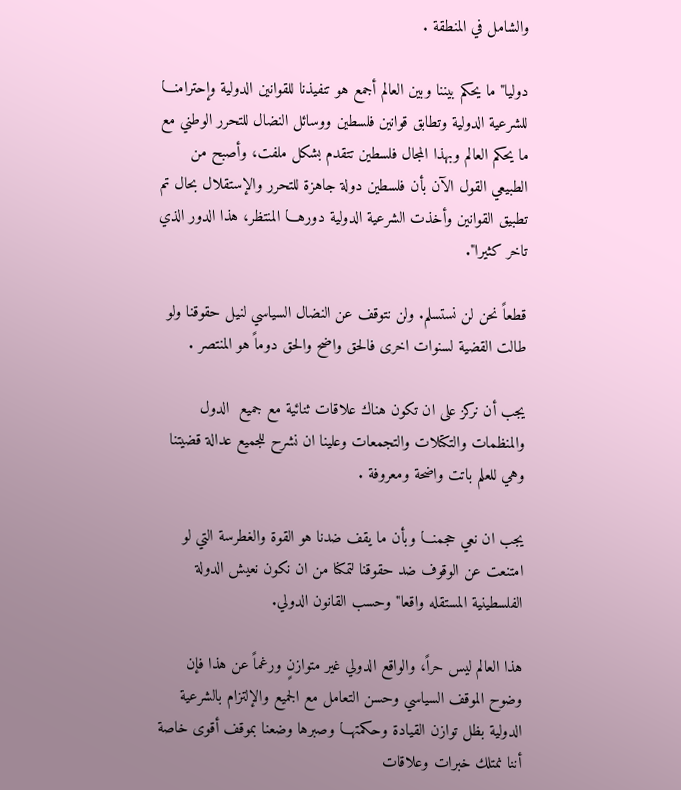والشامل في المنطقة .

دوليا" ما يحكم بيننا وبين العالم أجمع هو تنفيذنا للقوانين الدولية وإحترامنـــا للشرعية الدولية وتطابق قوانين فلسطين ووسائل النضال للتحرر الوطني مع ما يحكم العالم وبهذا المجال فلسطين تتقدم بشكل ملفت، وأصبح من الطبيعي القول الآن بأن فلسطين دولة جاهزة للتحرر والإستقلال بحال تم تطبيق القوانين وأخذت الشرعية الدولية دورهـــا المنتظر، هذا الدور الذي تاخر كثيرا".

قطعاً نحن لن نستسلم. ولن نتوقف عن النضال السياسي لنيل حقوقنا ولو طالت القضية لسنوات اخرى فالحق واضح والحق دوماً هو المنتصر .

يجب أن نركز على ان تكون هناك علاقات ثنائية مع جميع  الدول والمنظمات والتكتلات والتجمعات وعلينا ان نشرح للجميع عدالة قضيتنا وهي للعلم باتت واضحة ومعروفة .

يجب ان نعي حجمنـــا وبأن ما يقف ضدنا هو القوة والغطرسة التي لو امتنعت عن الوقوف ضد حقوقنا لتمكنا من ان نكون نعيش الدولة الفلسطينية المستقله واقعا" وحسب القانون الدولي.

هذا العالم ليس حراً، والواقع الدولي غير متوازنٍ ورغماً عن هذا فإن وضوح الموقف السياسي وحسن التعامل مع الجميع والإلتزام بالشرعية الدولية بظل توازن القيادة وحكمتهـــا وصبرها وضعنا بموقف أقوى خاصة أننا نمتلك خبرات وعلاقات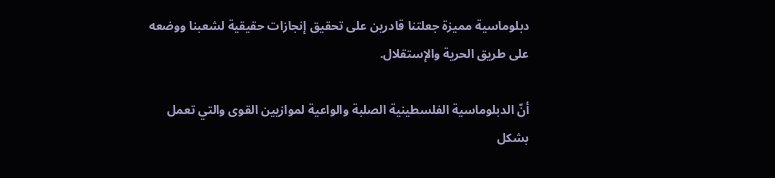دبلوماسية مميزة جعلتنا قادرين على تحقيق إنجازات حقيقية لشعبنا ووضعه على طريق الحرية والإستقلال.

أنّ الدبلوماسية الفلسطينية الصلبة والواعية لموازيين القوى والتي تعمل بشكل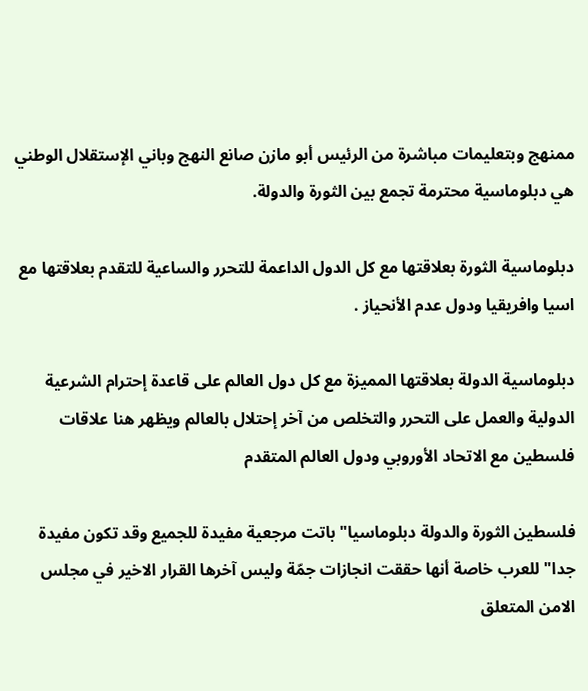ممنهج وبتعليمات مباشرة من الرئيس أبو مازن صانع النهج وباني الإستقلال الوطني هي دبلوماسية محترمة تجمع بين الثورة والدولة.

دبلوماسية الثورة بعلاقتها مع كل الدول الداعمة للتحرر والساعية للتقدم بعلاقتها مع اسيا وافريقيا ودول عدم الأنحياز .

دبلوماسية الدولة بعلاقتها المميزة مع كل دول العالم على قاعدة إحترام الشرعية الدولية والعمل على التحرر والتخلص من آخر إحتلال بالعالم ويظهر هنا علاقات فلسطين مع الاتحاد الأوروبي ودول العالم المتقدم

فلسطين الثورة والدولة دبلوماسيا" باتت مرجعية مفيدة للجميع وقد تكون مفيدة جدا" للعرب خاصة أنها حققت انجازات جمّة وليس آخرها القرار الاخير في مجلس الامن المتعلق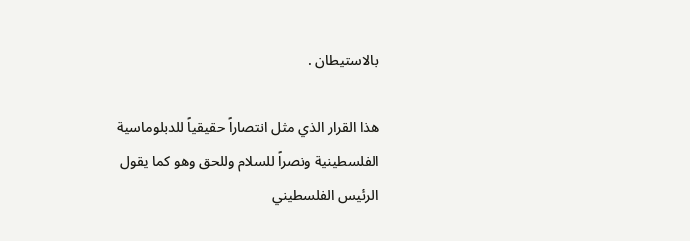بالاستيطان .

هذا القرار الذي مثل انتصاراً حقيقياً للدبلوماسية الفلسطينية ونصراً للسلام وللحق وهو كما يقول الرئيس الفلسطيني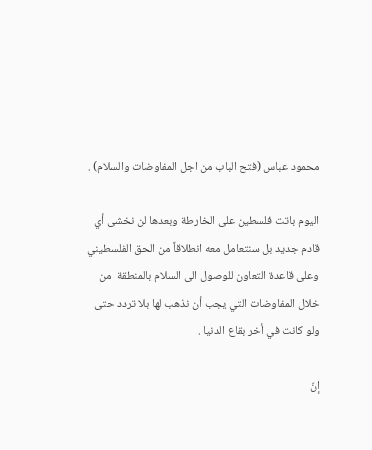محمود عباس (فتح الباب من اجل المفاوضات والسلام) .

اليوم باتت فلسطين على الخارطة وبعدها لن نخشى أي قادم جديد بل سنتعامل معه انطلاقاً من الحق الفلسطيني وعلى قاعدة التعاون للوصول الى السلام بالمنطقة  من خلال المفاوضات التي يجب أن نذهب لها بلا تردد حتى ولو كانت في أخر بقاع الدنيا .

إنّ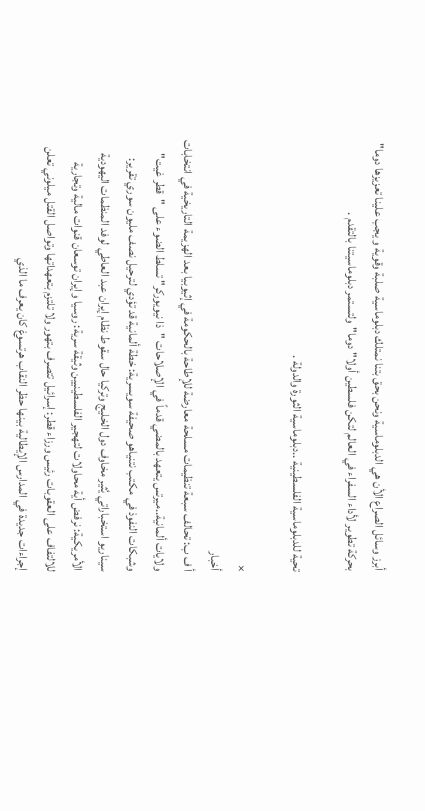أبرز وسائل الصراع الأن هي الدبلوماسية ونحن بحق بتنا نمتلك دبلوماسية صلبة وقوية و يجب علينا تعزيزها دوما" بحركة تطوير لأداء السفراء في العالم لتكن فلسطين أولا" دوما"ولتستمر دبلوماسيتنا بالتقدم .

تحية للدبلوماسية الفلسطينية ..دبلوماسية الثورة والدولة .

×
أخبار
أ ف ب: تحالف سبعة تنظيمات مسلحة معارضة للإطاحة بالحكومة في إثيوبيا بعد الهزيمة التاريخية في انتخابات ولايات ألمانية..ميرتس يتعهد بالمضي قدماً في الإصلاحات "ذا نيويوركر" تسلط الضوء على "قطر غيت" وشبكات النفوذ في مكتب نتنياهو صحيفة سويسرية: خطة ألمانية قد تؤدي لترحيل نصف مليون سوري تقرير: سيناريو استخباراتي يُثير مخاوف دول الخليج وتركيا حال سقوط نظام إيران عبد العاطي لوفد المنظمات اليهودية الأمريكية: نرفض أية محاولات لتهجير الفلسطينيين وثيقة سرية: روسيا وإيران توسعان قنوات مالية وتجارية للالتفاف على العقوبات رئيس ورزاء قطر: إسرائيل تتصرف بتهور ولا تلتزم بتعهداتها وتواصل القتل ميلوني تعلن إجراءات جديدة في المدارس الإيطالية بينها حظر النقاب هرتسوغ كان يعرف ما الذي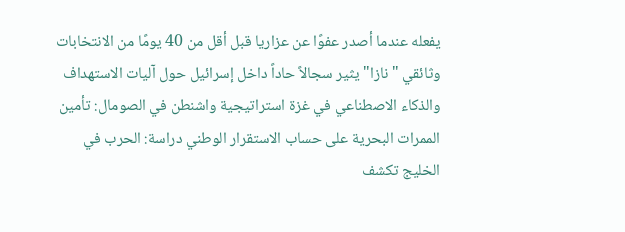يفعله عندما أصدر عفوًا عن عزاريا قبل أقل من 40 يومًا من الانتخابات  وثائقي "نازا" يثير سجالاً حاداً داخل إسرائيل حول آليات الاستهداف والذكاء الاصطناعي في غزة استراتيجية واشنطن في الصومال: تأمين الممرات البحرية على حساب الاستقرار الوطني دراسة: الحرب في الخليج تكشف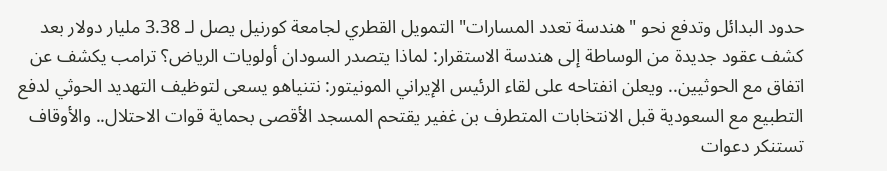حدود البدائل وتدفع نحو "هندسة تعدد المسارات" التمويل القطري لجامعة كورنيل يصل لـ 3.38 مليار دولار بعد كشف عقود جديدة من الوساطة إلى هندسة الاستقرار: لماذا يتصدر السودان أولويات الرياض؟ ترامب يكشف عن اتفاق مع الحوثيين.. ويعلن انفتاحه على لقاء الرئيس الإيراني المونيتور: نتنياهو يسعى لتوظيف التهديد الحوثي لدفع التطبيع مع السعودية قبل الانتخابات المتطرف بن غفير يقتحم المسجد الأقصى بحماية قوات الاحتلال.. والأوقاف تستنكر دعوات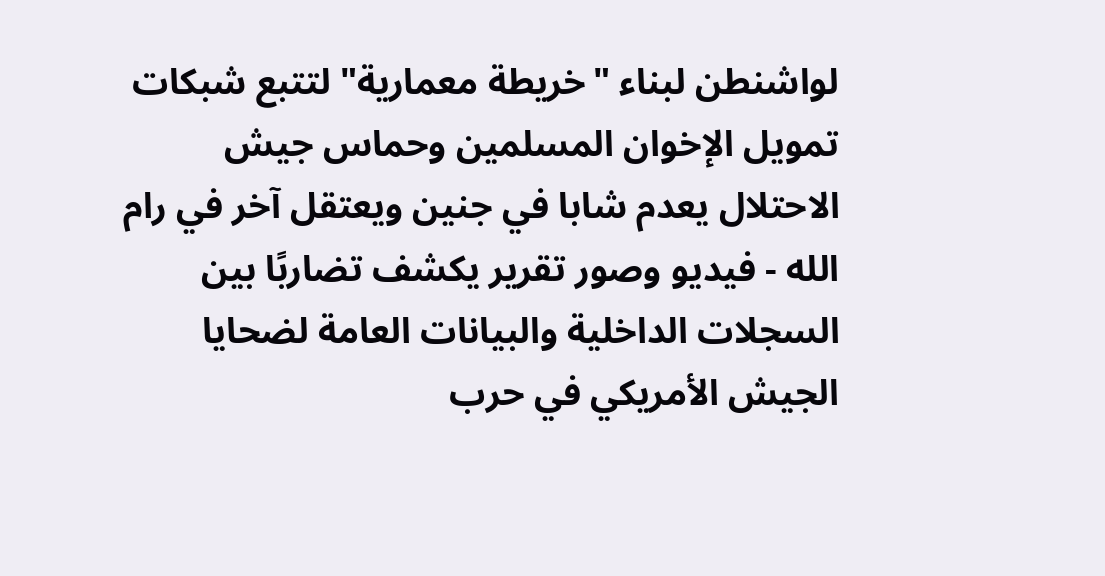لواشنطن لبناء "خريطة معمارية" لتتبع شبكات تمويل الإخوان المسلمين وحماس جيش الاحتلال يعدم شابا في جنين ويعتقل آخر في رام الله - فيديو وصور تقرير يكشف تضاربًا بين السجلات الداخلية والبيانات العامة لضحايا الجيش الأمريكي في حرب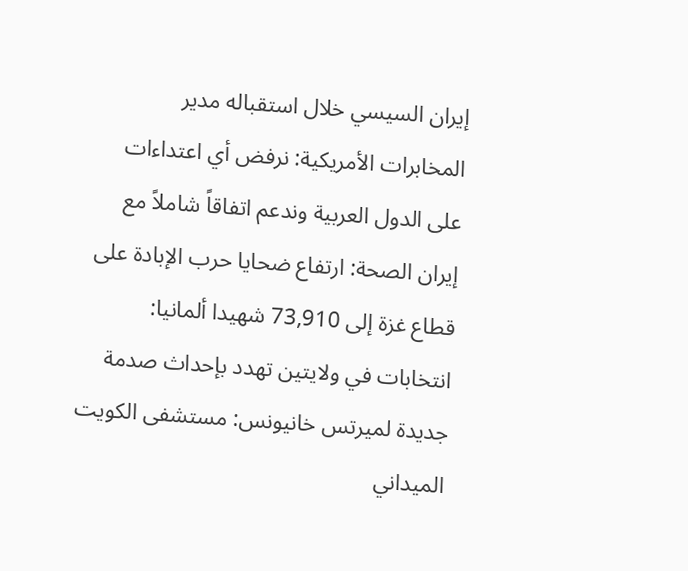إيران السيسي خلال استقباله مدير المخابرات الأمريكية: نرفض أي اعتداءات على الدول العربية وندعم اتفاقاً شاملاً مع إيران الصحة: ارتفاع ضحايا حرب الإبادة على قطاع غزة إلى 73,910 شهيدا ألمانيا: انتخابات في ولايتين تهدد بإحداث صدمة جديدة لميرتس خانيونس: مستشفى الكويت الميداني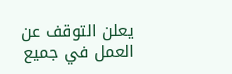يعلن التوقف عن العمل في جميع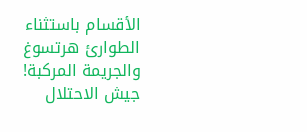الأقسام باستثناء الطوارئ هرتسوغ والجريمة المركبة! جيش الاحتلال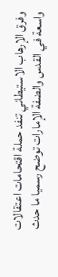وفرق الإرهاب الاستيطاني تنفد حملة اقتحامات اعتقالات واسعة في القدس والضفة الإمارات توضح رسميا ما حدث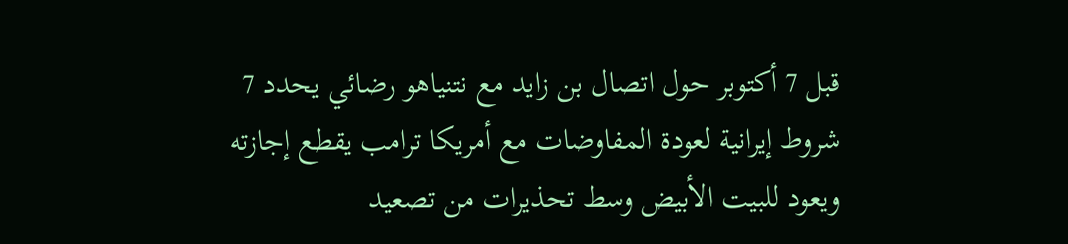قبل 7 أكتوبر حول اتصال بن زايد مع نتنياهو رضائي يحدد 7 شروط إيرانية لعودة المفاوضات مع أمريكا ترامب يقطع إجازته ويعود للبيت الأبيض وسط تحذيرات من تصعيد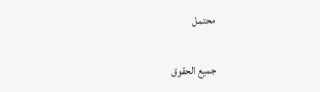محتمل

جميع الحقوق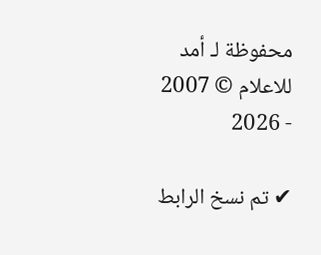محفوظة لـ أمد للاعلام © 2007 - 2026

✔ تم نسخ الرابط